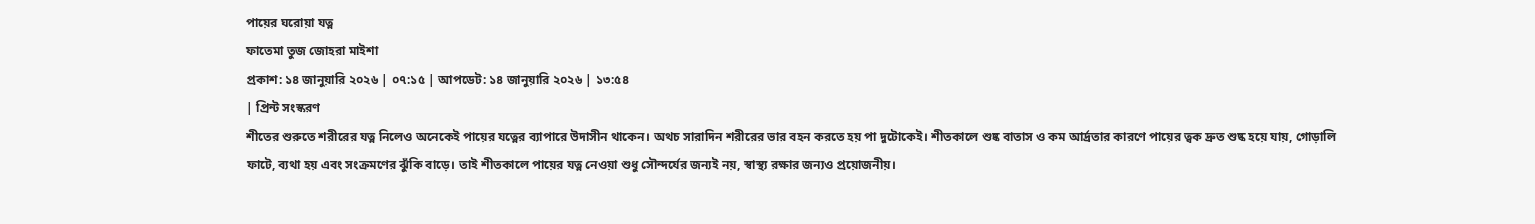পায়ের ঘরোয়া যত্ন
ফাতেমা তুজ জোহরা মাইশা
প্রকাশ: ১৪ জানুয়ারি ২০২৬ | ০৭:১৫ | আপডেট: ১৪ জানুয়ারি ২০২৬ | ১৩:৫৪
| প্রিন্ট সংস্করণ
শীতের শুরুতে শরীরের যত্ন নিলেও অনেকেই পায়ের যত্নের ব্যাপারে উদাসীন থাকেন। অথচ সারাদিন শরীরের ভার বহন করতে হয় পা দুটোকেই। শীতকালে শুষ্ক বাতাস ও কম আর্দ্রতার কারণে পায়ের ত্বক দ্রুত শুষ্ক হয়ে যায়, গোড়ালি ফাটে, ব্যথা হয় এবং সংক্রমণের ঝুঁকি বাড়ে। তাই শীতকালে পায়ের যত্ন নেওয়া শুধু সৌন্দর্যের জন্যই নয়, স্বাস্থ্য রক্ষার জন্যও প্রয়োজনীয়।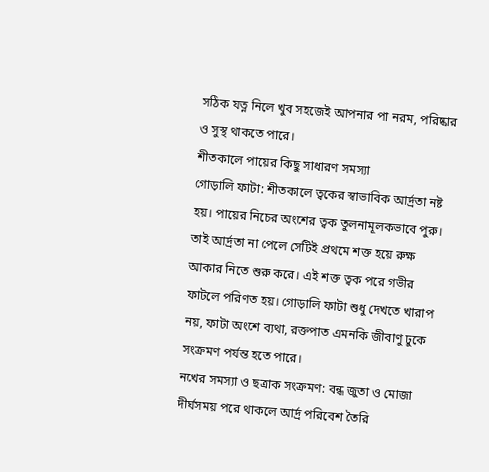সঠিক যত্ন নিলে খুব সহজেই আপনার পা নরম, পরিষ্কার ও সুস্থ থাকতে পারে।
শীতকালে পায়ের কিছু সাধারণ সমস্যা
গোড়ালি ফাটা: শীতকালে ত্বকের স্বাভাবিক আর্দ্রতা নষ্ট হয়। পায়ের নিচের অংশের ত্বক তুলনামূলকভাবে পুরু। তাই আর্দ্রতা না পেলে সেটিই প্রথমে শক্ত হয়ে রুক্ষ আকার নিতে শুরু করে। এই শক্ত ত্বক পরে গভীর ফাটলে পরিণত হয়। গোড়ালি ফাটা শুধু দেখতে খারাপ নয়, ফাটা অংশে ব্যথা, রক্তপাত এমনকি জীবাণু ঢুকে সংক্রমণ পর্যন্ত হতে পারে।
নখের সমস্যা ও ছত্রাক সংক্রমণ: বন্ধ জুতা ও মোজা দীর্ঘসময় পরে থাকলে আর্দ্র পরিবেশ তৈরি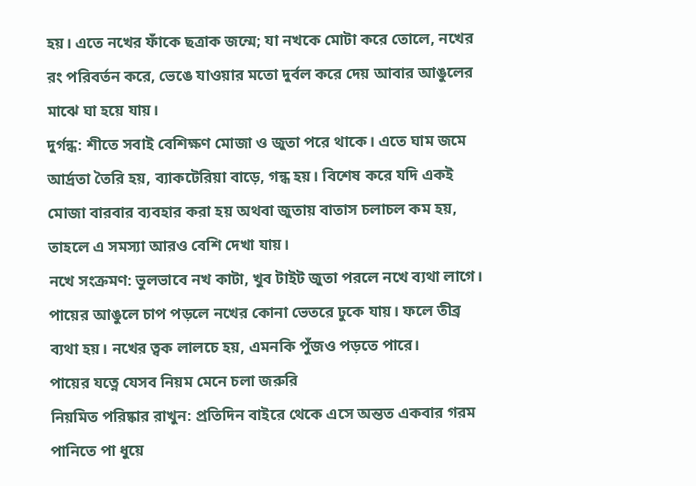হয়। এতে নখের ফাঁকে ছত্রাক জন্মে; যা নখকে মোটা করে তোলে, নখের রং পরিবর্তন করে, ভেঙে যাওয়ার মতো দুর্বল করে দেয় আবার আঙুলের মাঝে ঘা হয়ে যায়।
দুর্গন্ধ: শীতে সবাই বেশিক্ষণ মোজা ও জুতা পরে থাকে। এতে ঘাম জমে আর্দ্রতা তৈরি হয়, ব্যাকটেরিয়া বাড়ে, গন্ধ হয়। বিশেষ করে যদি একই মোজা বারবার ব্যবহার করা হয় অথবা জুতায় বাতাস চলাচল কম হয়, তাহলে এ সমস্যা আরও বেশি দেখা যায়।
নখে সংক্রমণ: ভুলভাবে নখ কাটা, খুব টাইট জুতা পরলে নখে ব্যথা লাগে। পায়ের আঙুলে চাপ পড়লে নখের কোনা ভেতরে ঢুকে যায়। ফলে তীব্র ব্যথা হয়। নখের ত্বক লালচে হয়, এমনকি পুঁজও পড়তে পারে।
পায়ের যত্নে যেসব নিয়ম মেনে চলা জরুরি
নিয়মিত পরিষ্কার রাখুন: প্রতিদিন বাইরে থেকে এসে অন্তত একবার গরম পানিতে পা ধুয়ে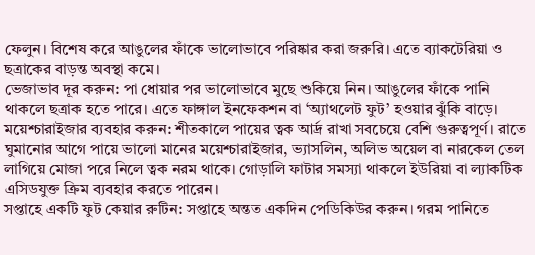ফেলুন। বিশেষ করে আঙুলের ফাঁকে ভালোভাবে পরিষ্কার করা জরুরি। এতে ব্যাকটেরিয়া ও ছত্রাকের বাড়ন্ত অবস্থা কমে।
ভেজাভাব দূর করুন: পা ধোয়ার পর ভালোভাবে মুছে শুকিয়ে নিন। আঙুলের ফাঁকে পানি থাকলে ছত্রাক হতে পারে। এতে ফাঙ্গাল ইনফেকশন বা ‘অ্যাথলেট ফুট’ হওয়ার ঝুঁকি বাড়ে।
ময়েশ্চারাইজার ব্যবহার করুন: শীতকালে পায়ের ত্বক আর্দ্র রাখা সবচেয়ে বেশি গুরুত্বপূর্ণ। রাতে ঘুমানোর আগে পায়ে ভালো মানের ময়েশ্চারাইজার, ভ্যাসলিন, অলিভ অয়েল বা নারকেল তেল লাগিয়ে মোজা পরে নিলে ত্বক নরম থাকে। গোড়ালি ফাটার সমস্যা থাকলে ইউরিয়া বা ল্যাকটিক এসিডযুক্ত ক্রিম ব্যবহার করতে পারেন।
সপ্তাহে একটি ফুট কেয়ার রুটিন: সপ্তাহে অন্তত একদিন পেডিকিউর করুন। গরম পানিতে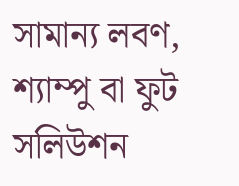সামান্য লবণ, শ্যাম্পু বা ফুট সলিউশন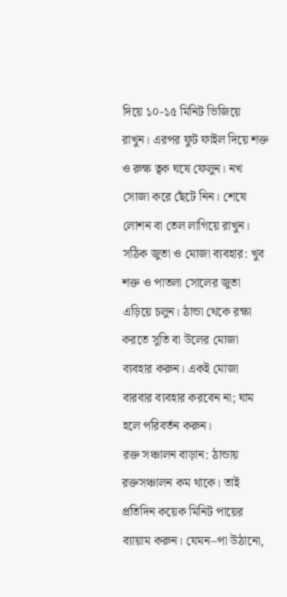দিয়ে ১০-১৫ মিনিট ভিজিয়ে রাখুন। এরপর ফুট ফাইল দিয়ে শক্ত ও রুক্ষ ত্বক ঘষে ফেলুন। নখ সোজা করে ছেঁটে নিন। শেষে লোশন বা তেল লাগিয়ে রাখুন।
সঠিক জুতা ও মোজা ব্যবহার: খুব শক্ত ও পাতলা সোলের জুতা এড়িয়ে চলুন। ঠান্ডা থেকে রক্ষা করতে সুতি বা উলের মোজা ব্যবহার করুন। একই মোজা বারবার ব্যবহার করবেন না; ঘাম হলে পরিবর্তন করুন।
রক্ত সঞ্চালন বাড়ান: ঠান্ডায় রক্তসঞ্চালন কম থাকে। তাই প্রতিদিন কয়েক মিনিট পায়ের ব্যায়াম করুন। যেমন–পা উঠানো,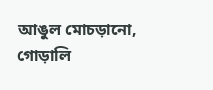আঙুল মোচড়ানো, গোড়ালি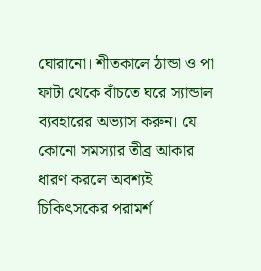ঘোরানো। শীতকালে ঠান্ডা ও পা ফাটা থেকে বাঁচতে ঘরে স্যান্ডাল ব্যবহারের অভ্যাস করুন। যে কোনো সমস্যার তীব্র আকার ধারণ করলে অবশ্যই চিকিৎসকের পরামর্শ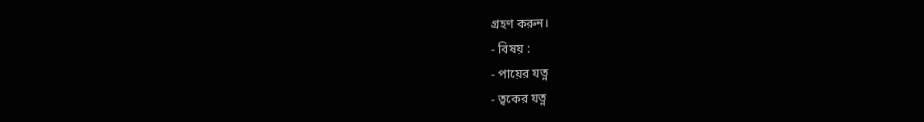গ্রহণ করুন।
- বিষয় :
- পায়ের যত্ন
- ত্বকের যত্ন